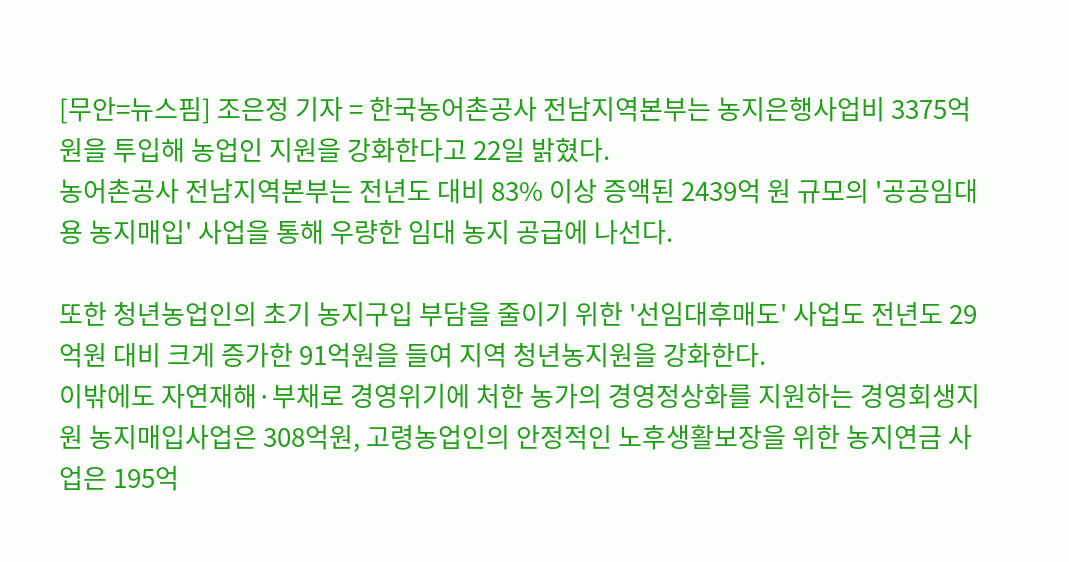[무안=뉴스핌] 조은정 기자 = 한국농어촌공사 전남지역본부는 농지은행사업비 3375억원을 투입해 농업인 지원을 강화한다고 22일 밝혔다.
농어촌공사 전남지역본부는 전년도 대비 83% 이상 증액된 2439억 원 규모의 '공공임대용 농지매입' 사업을 통해 우량한 임대 농지 공급에 나선다.

또한 청년농업인의 초기 농지구입 부담을 줄이기 위한 '선임대후매도' 사업도 전년도 29억원 대비 크게 증가한 91억원을 들여 지역 청년농지원을 강화한다.
이밖에도 자연재해·부채로 경영위기에 처한 농가의 경영정상화를 지원하는 경영회생지원 농지매입사업은 308억원, 고령농업인의 안정적인 노후생활보장을 위한 농지연금 사업은 195억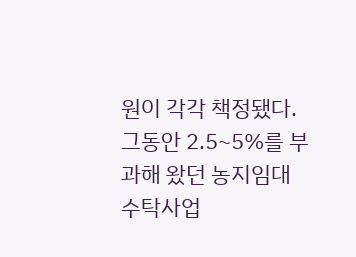원이 각각 책정됐다.
그동안 2.5~5%를 부과해 왔던 농지임대 수탁사업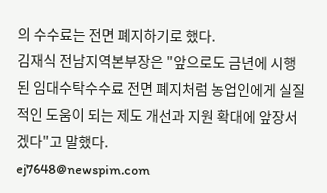의 수수료는 전면 폐지하기로 했다.
김재식 전남지역본부장은 "앞으로도 금년에 시행된 임대수탁수수료 전면 폐지처럼 농업인에게 실질적인 도움이 되는 제도 개선과 지원 확대에 앞장서겠다"고 말했다.
ej7648@newspim.com